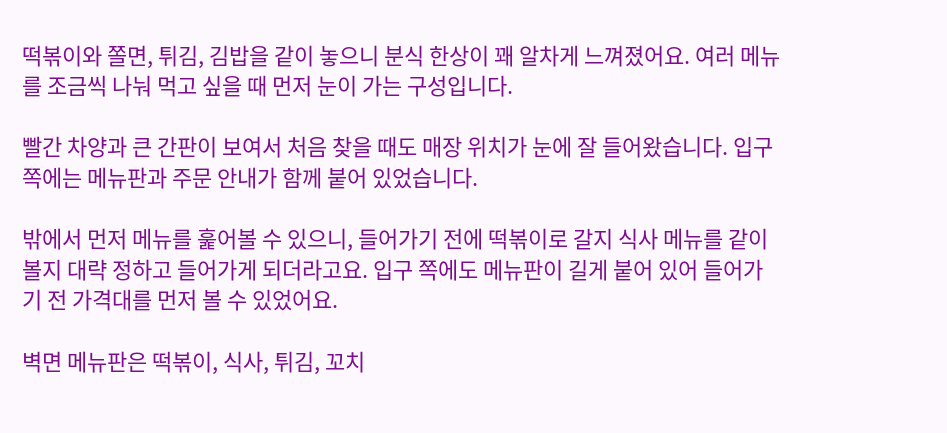떡볶이와 쫄면, 튀김, 김밥을 같이 놓으니 분식 한상이 꽤 알차게 느껴졌어요. 여러 메뉴를 조금씩 나눠 먹고 싶을 때 먼저 눈이 가는 구성입니다.

빨간 차양과 큰 간판이 보여서 처음 찾을 때도 매장 위치가 눈에 잘 들어왔습니다. 입구 쪽에는 메뉴판과 주문 안내가 함께 붙어 있었습니다.

밖에서 먼저 메뉴를 훑어볼 수 있으니, 들어가기 전에 떡볶이로 갈지 식사 메뉴를 같이 볼지 대략 정하고 들어가게 되더라고요. 입구 쪽에도 메뉴판이 길게 붙어 있어 들어가기 전 가격대를 먼저 볼 수 있었어요.

벽면 메뉴판은 떡볶이, 식사, 튀김, 꼬치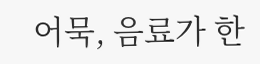어묵, 음료가 한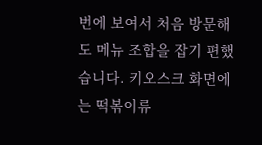번에 보여서 처음 방문해도 메뉴 조합을 잡기 편했습니다. 키오스크 화면에는 떡볶이류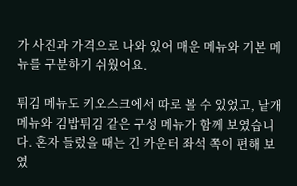가 사진과 가격으로 나와 있어 매운 메뉴와 기본 메뉴를 구분하기 쉬웠어요.

튀김 메뉴도 키오스크에서 따로 볼 수 있었고, 낱개 메뉴와 김밥튀김 같은 구성 메뉴가 함께 보였습니다. 혼자 들렀을 때는 긴 카운터 좌석 쪽이 편해 보였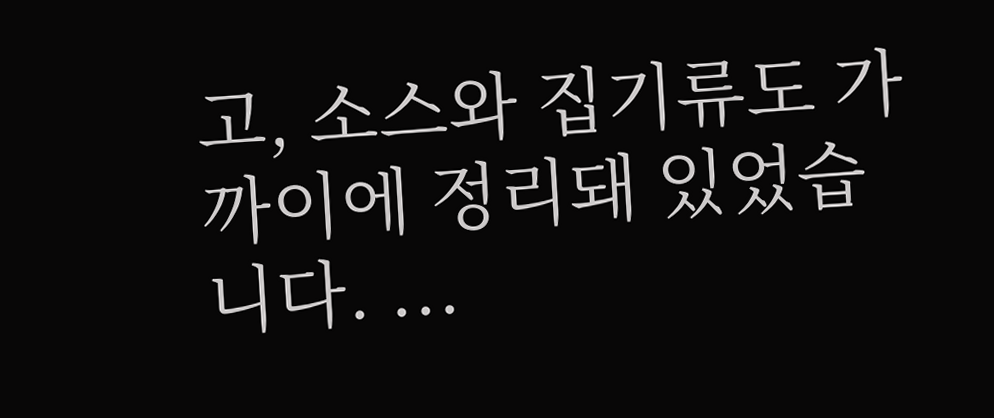고, 소스와 집기류도 가까이에 정리돼 있었습니다. ...